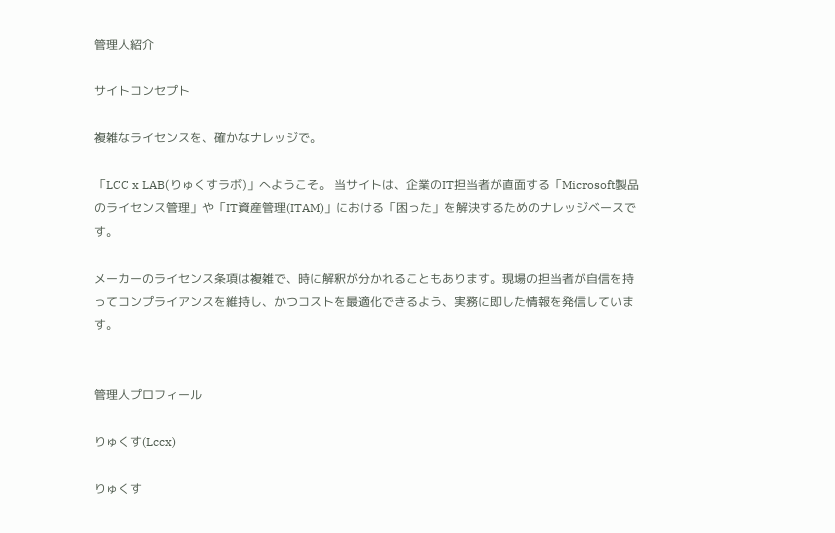管理人紹介

サイトコンセプト

複雑なライセンスを、確かなナレッジで。

「LCC x LAB(りゅくすラボ)」へようこそ。 当サイトは、企業のIT担当者が直面する「Microsoft製品のライセンス管理」や「IT資産管理(ITAM)」における「困った」を解決するためのナレッジベースです。

メーカーのライセンス条項は複雑で、時に解釈が分かれることもあります。現場の担当者が自信を持ってコンプライアンスを維持し、かつコストを最適化できるよう、実務に即した情報を発信しています。


管理人プロフィール

りゅくす(Lccx)

りゅくす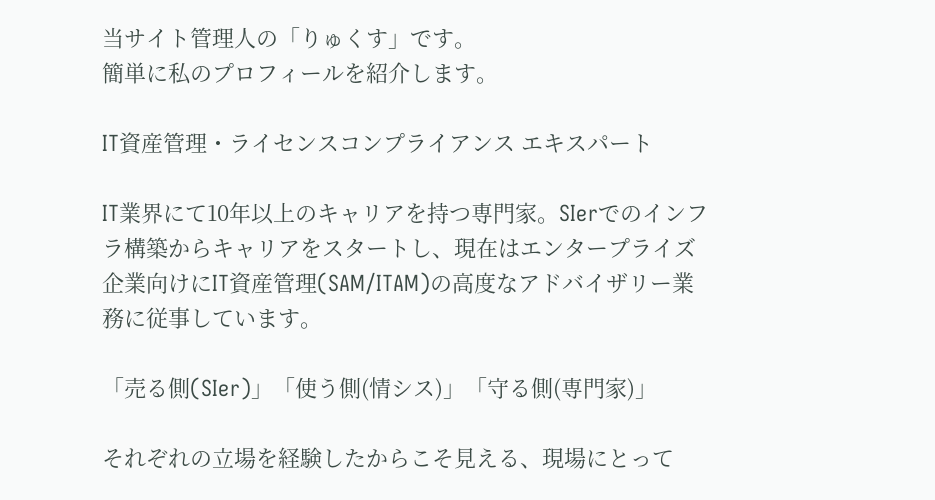当サイト管理人の「りゅくす」です。
簡単に私のプロフィールを紹介します。

IT資産管理・ライセンスコンプライアンス エキスパート

IT業界にて10年以上のキャリアを持つ専門家。SIerでのインフラ構築からキャリアをスタートし、現在はエンタープライズ企業向けにIT資産管理(SAM/ITAM)の高度なアドバイザリー業務に従事しています。

「売る側(SIer)」「使う側(情シス)」「守る側(専門家)」

それぞれの立場を経験したからこそ見える、現場にとって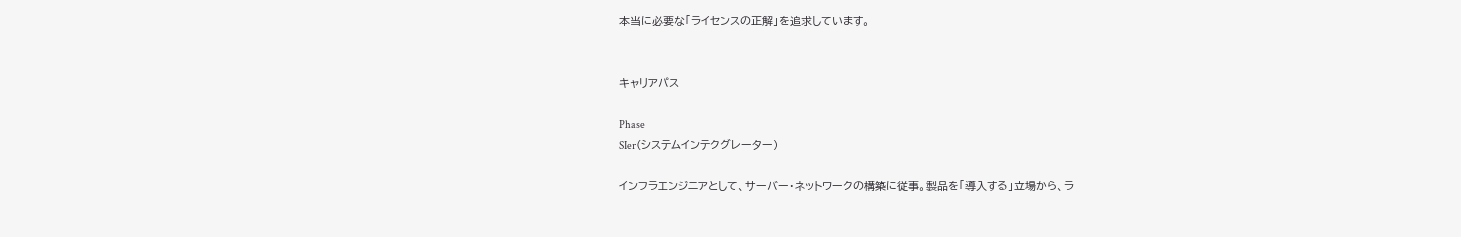本当に必要な「ライセンスの正解」を追求しています。


キャリアパス

Phase
SIer(システムインテクグレーター)

インフラエンジニアとして、サーバー・ネットワークの構築に従事。製品を「導入する」立場から、ラ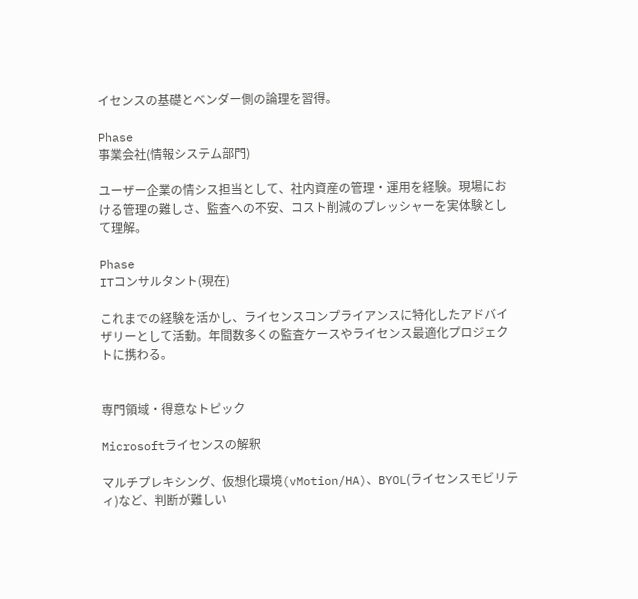イセンスの基礎とベンダー側の論理を習得。

Phase
事業会社(情報システム部門)

ユーザー企業の情シス担当として、社内資産の管理・運用を経験。現場における管理の難しさ、監査への不安、コスト削減のプレッシャーを実体験として理解。

Phase
ITコンサルタント(現在)

これまでの経験を活かし、ライセンスコンプライアンスに特化したアドバイザリーとして活動。年間数多くの監査ケースやライセンス最適化プロジェクトに携わる。


専門領域・得意なトピック

Microsoftライセンスの解釈

マルチプレキシング、仮想化環境(vMotion/HA)、BYOL(ライセンスモビリティ)など、判断が難しい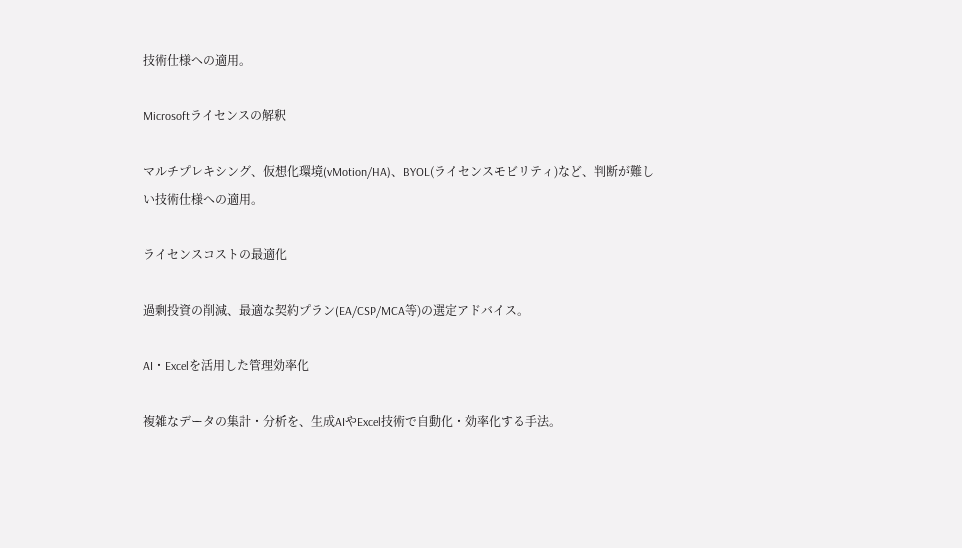技術仕様への適用。

Microsoftライセンスの解釈

マルチプレキシング、仮想化環境(vMotion/HA)、BYOL(ライセンスモビリティ)など、判断が難しい技術仕様への適用。

ライセンスコストの最適化

過剰投資の削減、最適な契約プラン(EA/CSP/MCA等)の選定アドバイス。

AI・Excelを活用した管理効率化

複雑なデータの集計・分析を、生成AIやExcel技術で自動化・効率化する手法。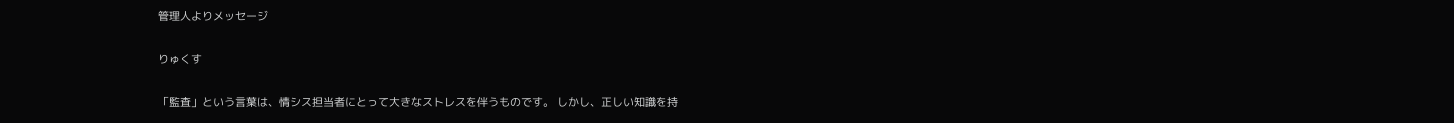管理人よりメッセージ

りゅくす

「監査」という言葉は、情シス担当者にとって大きなストレスを伴うものです。 しかし、正しい知識を持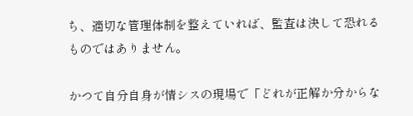ち、適切な管理体制を整えていれば、監査は決して恐れるものではありません。

かつて自分自身が情シスの現場で「どれが正解か分からな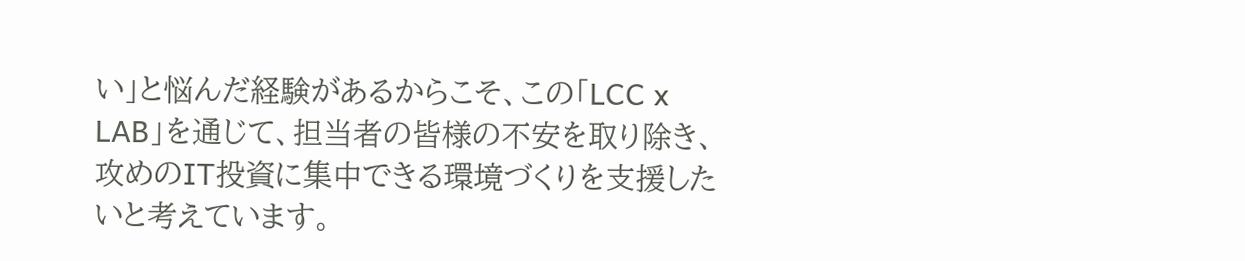い」と悩んだ経験があるからこそ、この「LCC x LAB」を通じて、担当者の皆様の不安を取り除き、攻めのIT投資に集中できる環境づくりを支援したいと考えています。